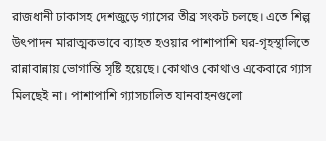রাজধানী ঢাকাসহ দেশজুড়ে গ্যাসের তীব্র সংকট চলছে। এতে শিল্প উৎপাদন মারাত্মকভাবে ব্যাহত হওয়ার পাশাপাশি ঘর-গৃহস্থালিতে রান্নাবান্নায় ভোগান্তি সৃষ্টি হয়েছে। কোথাও কোথাও একেবারে গ্যাস মিলছেই না। পাশাপাশি গ্যাসচালিত যানবাহনগুলো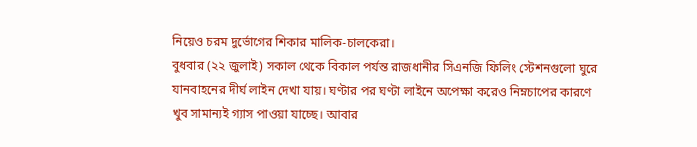নিয়েও চরম দুর্ভোগের শিকার মালিক-চালকেরা।
বুধবার (২২ জুলাই) সকাল থেকে বিকাল পর্যন্ত রাজধানীর সিএনজি ফিলিং স্টেশনগুলো ঘুরে যানবাহনের দীর্ঘ লাইন দেখা যায়। ঘণ্টার পর ঘণ্টা লাইনে অপেক্ষা করেও নিম্নচাপের কারণে খুব সামান্যই গ্যাস পাওয়া যাচ্ছে। আবার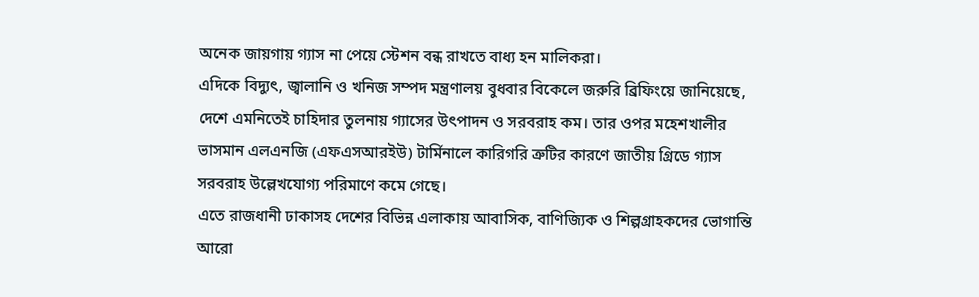অনেক জায়গায় গ্যাস না পেয়ে স্টেশন বন্ধ রাখতে বাধ্য হন মালিকরা।
এদিকে বিদ্যুৎ, জ্বালানি ও খনিজ সম্পদ মন্ত্রণালয় বুধবার বিকেলে জরুরি ব্রিফিংয়ে জানিয়েছে, দেশে এমনিতেই চাহিদার তুলনায় গ্যাসের উৎপাদন ও সরবরাহ কম। তার ওপর মহেশখালীর ভাসমান এলএনজি (এফএসআরইউ) টার্মিনালে কারিগরি ত্রুটির কারণে জাতীয় গ্রিডে গ্যাস সরবরাহ উল্লেখযোগ্য পরিমাণে কমে গেছে।
এতে রাজধানী ঢাকাসহ দেশের বিভিন্ন এলাকায় আবাসিক, বাণিজ্যিক ও শিল্পগ্রাহকদের ভোগান্তি আরো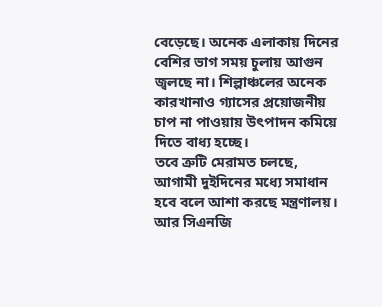বেড়েছে। অনেক এলাকায় দিনের বেশির ভাগ সময় চুলায় আগুন জ্বলছে না। শিল্পাঞ্চলের অনেক কারখানাও গ্যাসের প্রয়োজনীয় চাপ না পাওয়ায় উৎপাদন কমিয়ে দিতে বাধ্য হচ্ছে।
তবে ত্রুটি মেরামত চলছে, আগামী দুইদিনের মধ্যে সমাধান হবে বলে আশা করছে মন্ত্রণালয়। আর সিএনজি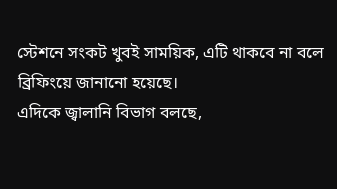স্টেশনে সংকট খুবই সাময়িক, এটি থাকবে না বলে ব্রিফিংয়ে জানানো হয়েছে।
এদিকে জ্বালানি বিভাগ বলছে,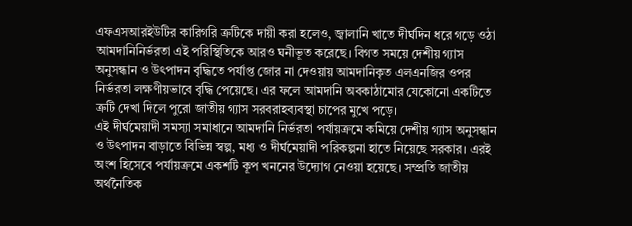এফএসআরইউটির কারিগরি ত্রুটিকে দায়ী করা হলেও, জ্বালানি খাতে দীর্ঘদিন ধরে গড়ে ওঠা আমদানিনির্ভরতা এই পরিস্থিতিকে আরও ঘনীভূত করেছে। বিগত সময়ে দেশীয় গ্যাস অনুসন্ধান ও উৎপাদন বৃদ্ধিতে পর্যাপ্ত জোর না দেওয়ায় আমদানিকৃত এলএনজির ওপর নির্ভরতা লক্ষণীয়ভাবে বৃদ্ধি পেয়েছে। এর ফলে আমদানি অবকাঠামোর যেকোনো একটিতে ত্রুটি দেখা দিলে পুরো জাতীয় গ্যাস সরবরাহব্যবস্থা চাপের মুখে পড়ে।
এই দীর্ঘমেয়াদী সমস্যা সমাধানে আমদানি নির্ভরতা পর্যায়ক্রমে কমিয়ে দেশীয় গ্যাস অনুসন্ধান ও উৎপাদন বাড়াতে বিভিন্ন স্বল্প, মধ্য ও দীর্ঘমেয়াদী পরিকল্পনা হাতে নিয়েছে সরকার। এরই অংশ হিসেবে পর্যায়ক্রমে একশটি কূপ খননের উদ্যোগ নেওয়া হয়েছে। সম্প্রতি জাতীয় অর্থনৈতিক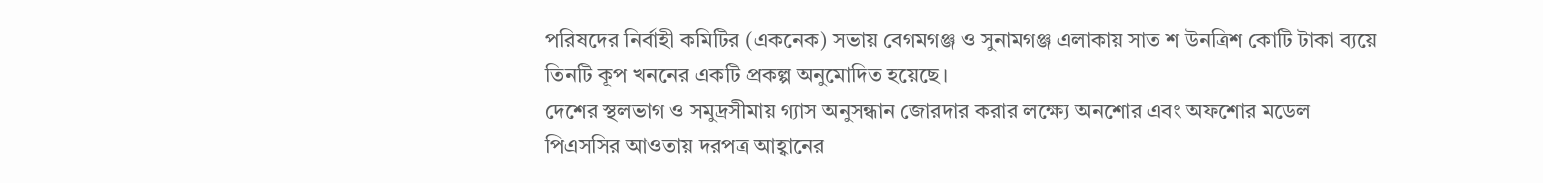পরিষদের নির্বাহী কমিটির (একনেক) সভায় বেগমগঞ্জ ও সুনামগঞ্জ এলাকায় সাত শ উনত্রিশ কোটি টাকা ব্যয়ে তিনটি কূপ খননের একটি প্রকল্প অনুমোদিত হয়েছে।
দেশের স্থলভাগ ও সমুদ্রসীমায় গ্যাস অনুসন্ধান জোরদার করার লক্ষ্যে অনশোর এবং অফশোর মডেল পিএসসির আওতায় দরপত্র আহ্বানের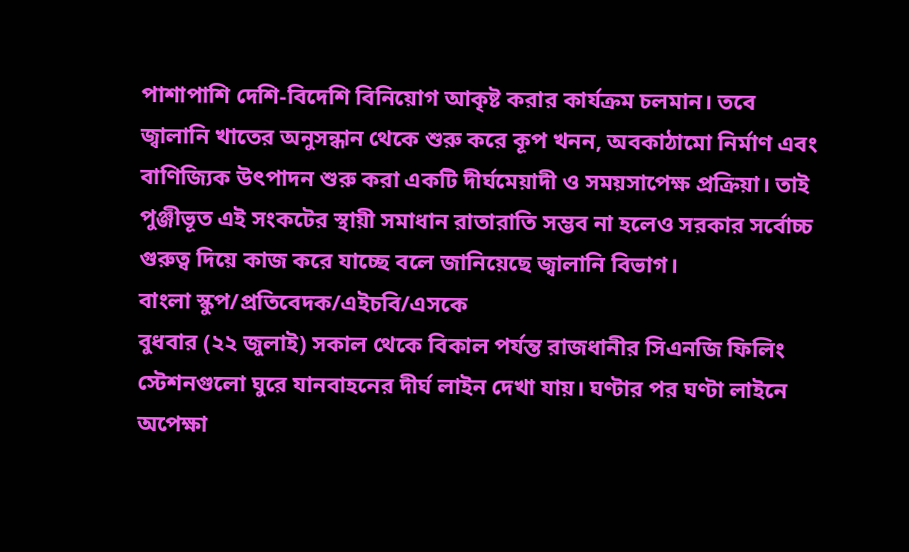পাশাপাশি দেশি-বিদেশি বিনিয়োগ আকৃষ্ট করার কার্যক্রম চলমান। তবে জ্বালানি খাতের অনুসন্ধান থেকে শুরু করে কূপ খনন, অবকাঠামো নির্মাণ এবং বাণিজ্যিক উৎপাদন শুরু করা একটি দীর্ঘমেয়াদী ও সময়সাপেক্ষ প্রক্রিয়া। তাই পুঞ্জীভূত এই সংকটের স্থায়ী সমাধান রাতারাতি সম্ভব না হলেও সরকার সর্বোচ্চ গুরুত্ব দিয়ে কাজ করে যাচ্ছে বলে জানিয়েছে জ্বালানি বিভাগ।
বাংলা স্কুপ/প্রতিবেদক/এইচবি/এসকে
বুধবার (২২ জুলাই) সকাল থেকে বিকাল পর্যন্ত রাজধানীর সিএনজি ফিলিং স্টেশনগুলো ঘুরে যানবাহনের দীর্ঘ লাইন দেখা যায়। ঘণ্টার পর ঘণ্টা লাইনে অপেক্ষা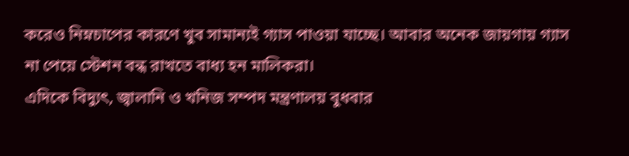করেও নিম্নচাপের কারণে খুব সামান্যই গ্যাস পাওয়া যাচ্ছে। আবার অনেক জায়গায় গ্যাস না পেয়ে স্টেশন বন্ধ রাখতে বাধ্য হন মালিকরা।
এদিকে বিদ্যুৎ, জ্বালানি ও খনিজ সম্পদ মন্ত্রণালয় বুধবার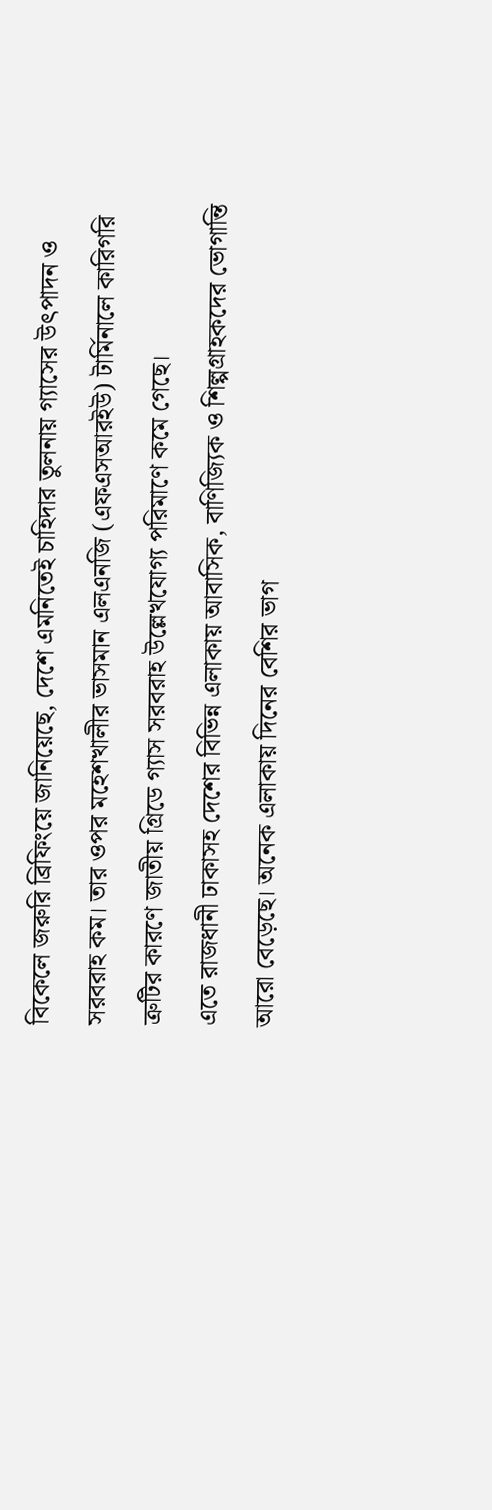বিকেলে জরুরি ব্রিফিংয়ে জানিয়েছে, দেশে এমনিতেই চাহিদার তুলনায় গ্যাসের উৎপাদন ও সরবরাহ কম। তার ওপর মহেশখালীর ভাসমান এলএনজি (এফএসআরইউ) টার্মিনালে কারিগরি ত্রুটির কারণে জাতীয় গ্রিডে গ্যাস সরবরাহ উল্লেখযোগ্য পরিমাণে কমে গেছে।
এতে রাজধানী ঢাকাসহ দেশের বিভিন্ন এলাকায় আবাসিক, বাণিজ্যিক ও শিল্পগ্রাহকদের ভোগান্তি আরো বেড়েছে। অনেক এলাকায় দিনের বেশির ভাগ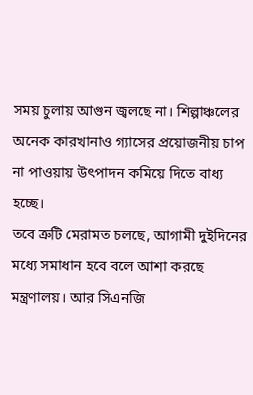সময় চুলায় আগুন জ্বলছে না। শিল্পাঞ্চলের অনেক কারখানাও গ্যাসের প্রয়োজনীয় চাপ না পাওয়ায় উৎপাদন কমিয়ে দিতে বাধ্য হচ্ছে।
তবে ত্রুটি মেরামত চলছে, আগামী দুইদিনের মধ্যে সমাধান হবে বলে আশা করছে মন্ত্রণালয়। আর সিএনজি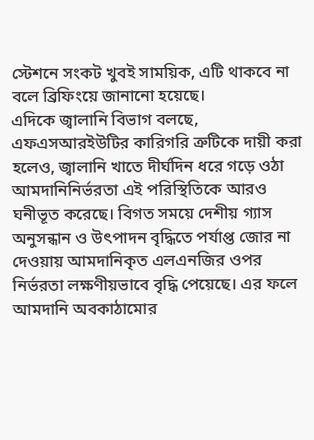স্টেশনে সংকট খুবই সাময়িক, এটি থাকবে না বলে ব্রিফিংয়ে জানানো হয়েছে।
এদিকে জ্বালানি বিভাগ বলছে, এফএসআরইউটির কারিগরি ত্রুটিকে দায়ী করা হলেও, জ্বালানি খাতে দীর্ঘদিন ধরে গড়ে ওঠা আমদানিনির্ভরতা এই পরিস্থিতিকে আরও ঘনীভূত করেছে। বিগত সময়ে দেশীয় গ্যাস অনুসন্ধান ও উৎপাদন বৃদ্ধিতে পর্যাপ্ত জোর না দেওয়ায় আমদানিকৃত এলএনজির ওপর নির্ভরতা লক্ষণীয়ভাবে বৃদ্ধি পেয়েছে। এর ফলে আমদানি অবকাঠামোর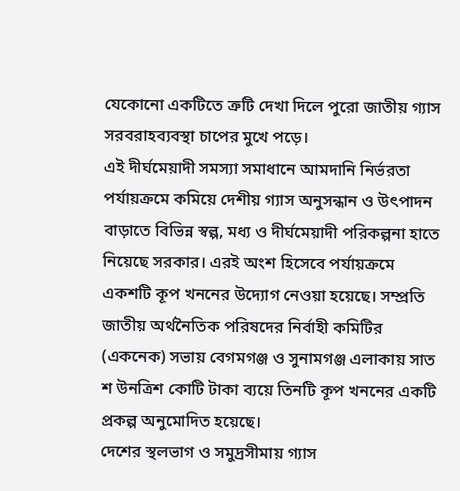যেকোনো একটিতে ত্রুটি দেখা দিলে পুরো জাতীয় গ্যাস সরবরাহব্যবস্থা চাপের মুখে পড়ে।
এই দীর্ঘমেয়াদী সমস্যা সমাধানে আমদানি নির্ভরতা পর্যায়ক্রমে কমিয়ে দেশীয় গ্যাস অনুসন্ধান ও উৎপাদন বাড়াতে বিভিন্ন স্বল্প, মধ্য ও দীর্ঘমেয়াদী পরিকল্পনা হাতে নিয়েছে সরকার। এরই অংশ হিসেবে পর্যায়ক্রমে একশটি কূপ খননের উদ্যোগ নেওয়া হয়েছে। সম্প্রতি জাতীয় অর্থনৈতিক পরিষদের নির্বাহী কমিটির (একনেক) সভায় বেগমগঞ্জ ও সুনামগঞ্জ এলাকায় সাত শ উনত্রিশ কোটি টাকা ব্যয়ে তিনটি কূপ খননের একটি প্রকল্প অনুমোদিত হয়েছে।
দেশের স্থলভাগ ও সমুদ্রসীমায় গ্যাস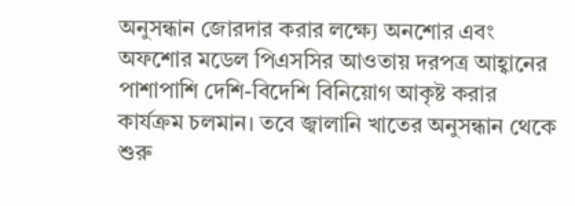অনুসন্ধান জোরদার করার লক্ষ্যে অনশোর এবং অফশোর মডেল পিএসসির আওতায় দরপত্র আহ্বানের পাশাপাশি দেশি-বিদেশি বিনিয়োগ আকৃষ্ট করার কার্যক্রম চলমান। তবে জ্বালানি খাতের অনুসন্ধান থেকে শুরু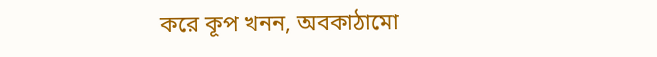করে কূপ খনন, অবকাঠামো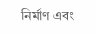নির্মাণ এবং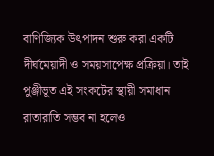বাণিজ্যিক উৎপাদন শুরু করা একটি দীর্ঘমেয়াদী ও সময়সাপেক্ষ প্রক্রিয়া। তাই পুঞ্জীভূত এই সংকটের স্থায়ী সমাধান রাতারাতি সম্ভব না হলেও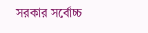সরকার সর্বোচ্চ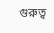গুরুত্ব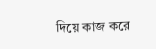দিয়ে কাজ করে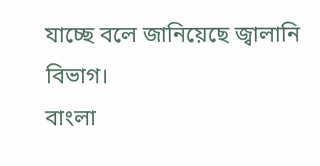যাচ্ছে বলে জানিয়েছে জ্বালানি বিভাগ।
বাংলা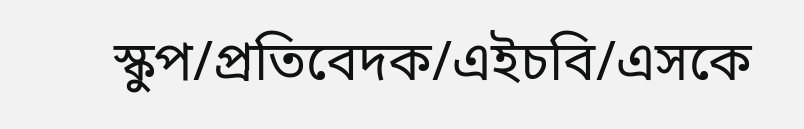স্কুপ/প্রতিবেদক/এইচবি/এসকে